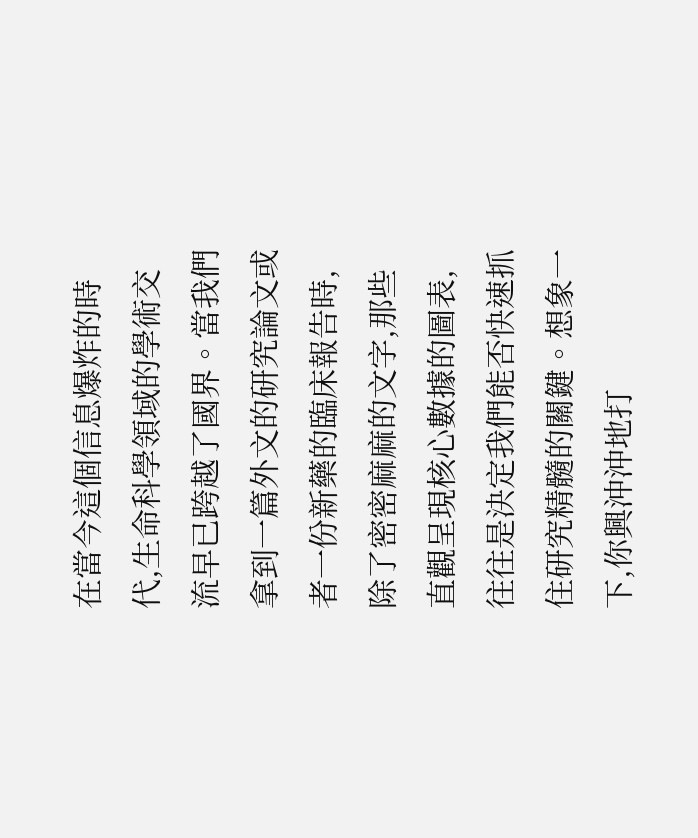在當今這個信息爆炸的時代,生命科學領域的學術交流早已跨越了國界。當我們拿到一篇外文的研究論文或者一份新藥的臨床報告時,除了密密麻麻的文字,那些直觀呈現核心數據的圖表,往往是決定我們能否快速抓住研究精髓的關鍵。想象一下,你興沖沖地打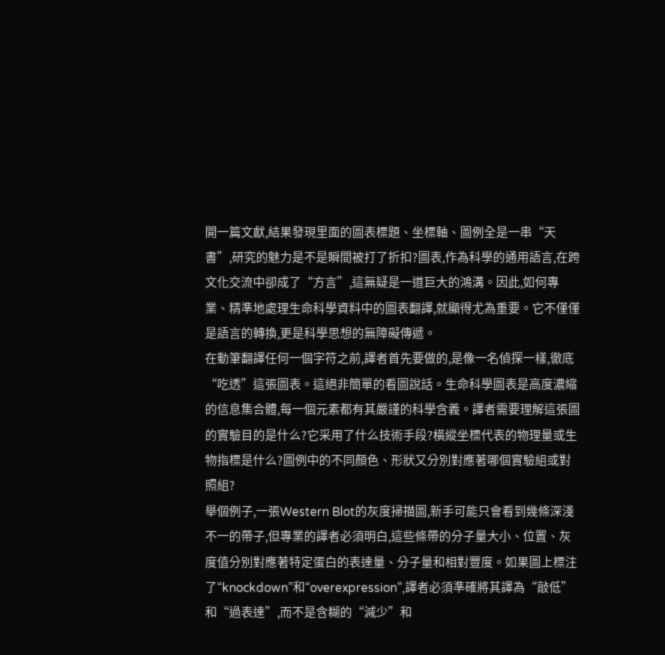開一篇文獻,結果發現里面的圖表標題、坐標軸、圖例全是一串“天書”,研究的魅力是不是瞬間被打了折扣?圖表,作為科學的通用語言,在跨文化交流中卻成了“方言”,這無疑是一道巨大的鴻溝。因此,如何專業、精準地處理生命科學資料中的圖表翻譯,就顯得尤為重要。它不僅僅是語言的轉換,更是科學思想的無障礙傳遞。
在動筆翻譯任何一個字符之前,譯者首先要做的,是像一名偵探一樣,徹底“吃透”這張圖表。這絕非簡單的看圖說話。生命科學圖表是高度濃縮的信息集合體,每一個元素都有其嚴謹的科學含義。譯者需要理解這張圖的實驗目的是什么?它采用了什么技術手段?橫縱坐標代表的物理量或生物指標是什么?圖例中的不同顏色、形狀又分別對應著哪個實驗組或對照組?
舉個例子,一張Western Blot的灰度掃描圖,新手可能只會看到幾條深淺不一的帶子,但專業的譯者必須明白,這些條帶的分子量大小、位置、灰度值分別對應著特定蛋白的表達量、分子量和相對豐度。如果圖上標注了“knockdown”和“overexpression”,譯者必須準確將其譯為“敲低”和“過表達”,而不是含糊的“減少”和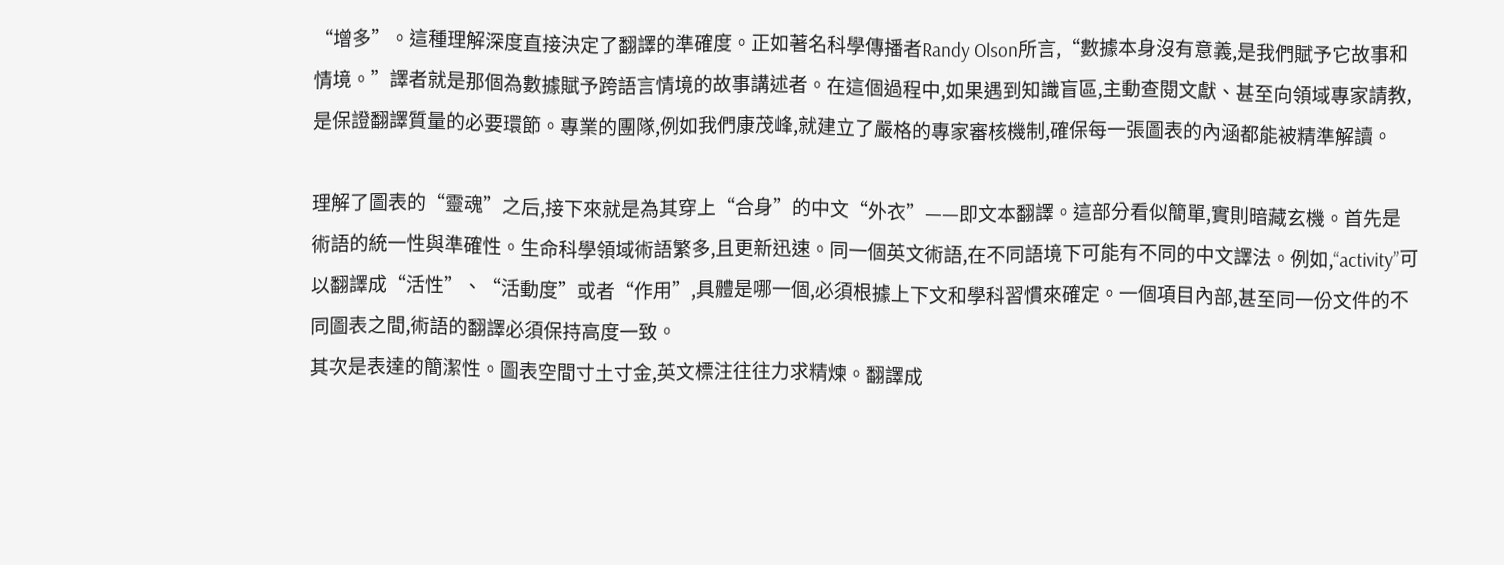“增多”。這種理解深度直接決定了翻譯的準確度。正如著名科學傳播者Randy Olson所言,“數據本身沒有意義,是我們賦予它故事和情境。”譯者就是那個為數據賦予跨語言情境的故事講述者。在這個過程中,如果遇到知識盲區,主動查閱文獻、甚至向領域專家請教,是保證翻譯質量的必要環節。專業的團隊,例如我們康茂峰,就建立了嚴格的專家審核機制,確保每一張圖表的內涵都能被精準解讀。

理解了圖表的“靈魂”之后,接下來就是為其穿上“合身”的中文“外衣”——即文本翻譯。這部分看似簡單,實則暗藏玄機。首先是術語的統一性與準確性。生命科學領域術語繁多,且更新迅速。同一個英文術語,在不同語境下可能有不同的中文譯法。例如,“activity”可以翻譯成“活性”、“活動度”或者“作用”,具體是哪一個,必須根據上下文和學科習慣來確定。一個項目內部,甚至同一份文件的不同圖表之間,術語的翻譯必須保持高度一致。
其次是表達的簡潔性。圖表空間寸土寸金,英文標注往往力求精煉。翻譯成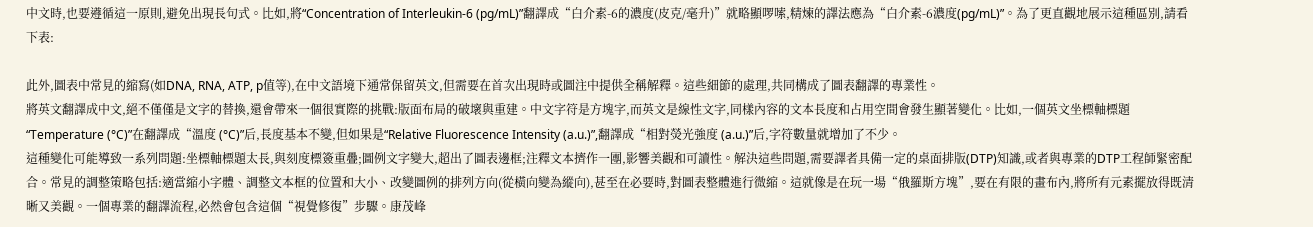中文時,也要遵循這一原則,避免出現長句式。比如,將“Concentration of Interleukin-6 (pg/mL)”翻譯成“白介素-6的濃度(皮克/毫升)”就略顯啰嗦,精煉的譯法應為“白介素-6濃度(pg/mL)”。為了更直觀地展示這種區別,請看下表:

此外,圖表中常見的縮寫(如DNA, RNA, ATP, p值等),在中文語境下通常保留英文,但需要在首次出現時或圖注中提供全稱解釋。這些細節的處理,共同構成了圖表翻譯的專業性。
將英文翻譯成中文,絕不僅僅是文字的替換,還會帶來一個很實際的挑戰:版面布局的破壞與重建。中文字符是方塊字,而英文是線性文字,同樣內容的文本長度和占用空間會發生顯著變化。比如,一個英文坐標軸標題“Temperature (°C)”在翻譯成“溫度 (°C)”后,長度基本不變,但如果是“Relative Fluorescence Intensity (a.u.)”,翻譯成“相對熒光強度 (a.u.)”后,字符數量就增加了不少。
這種變化可能導致一系列問題:坐標軸標題太長,與刻度標簽重疊;圖例文字變大,超出了圖表邊框;注釋文本擠作一團,影響美觀和可讀性。解決這些問題,需要譯者具備一定的桌面排版(DTP)知識,或者與專業的DTP工程師緊密配合。常見的調整策略包括:適當縮小字體、調整文本框的位置和大小、改變圖例的排列方向(從橫向變為縱向),甚至在必要時,對圖表整體進行微縮。這就像是在玩一場“俄羅斯方塊”,要在有限的畫布內,將所有元素擺放得既清晰又美觀。一個專業的翻譯流程,必然會包含這個“視覺修復”步驟。康茂峰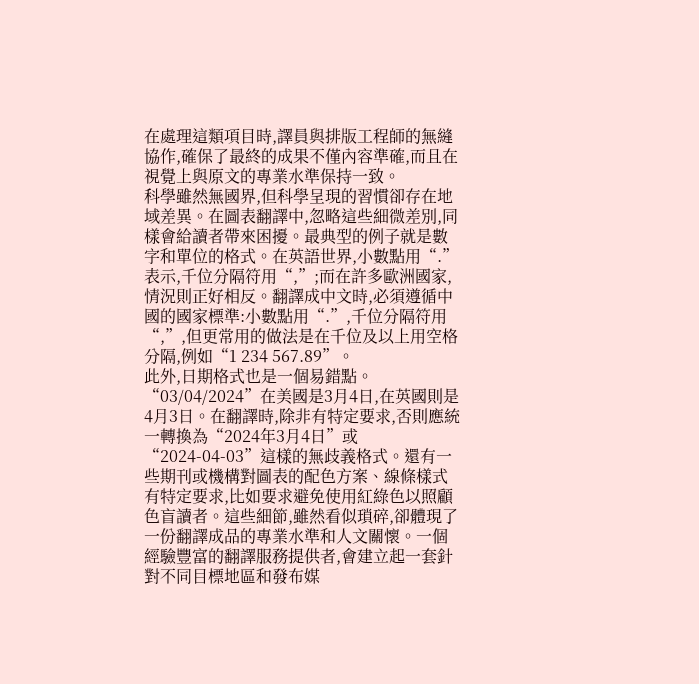在處理這類項目時,譯員與排版工程師的無縫協作,確保了最終的成果不僅內容準確,而且在視覺上與原文的專業水準保持一致。
科學雖然無國界,但科學呈現的習慣卻存在地域差異。在圖表翻譯中,忽略這些細微差別,同樣會給讀者帶來困擾。最典型的例子就是數字和單位的格式。在英語世界,小數點用“.”表示,千位分隔符用“,”;而在許多歐洲國家,情況則正好相反。翻譯成中文時,必須遵循中國的國家標準:小數點用“.”,千位分隔符用“,”,但更常用的做法是在千位及以上用空格分隔,例如“1 234 567.89”。
此外,日期格式也是一個易錯點。“03/04/2024”在美國是3月4日,在英國則是4月3日。在翻譯時,除非有特定要求,否則應統一轉換為“2024年3月4日”或“2024-04-03”這樣的無歧義格式。還有一些期刊或機構對圖表的配色方案、線條樣式有特定要求,比如要求避免使用紅綠色以照顧色盲讀者。這些細節,雖然看似瑣碎,卻體現了一份翻譯成品的專業水準和人文關懷。一個經驗豐富的翻譯服務提供者,會建立起一套針對不同目標地區和發布媒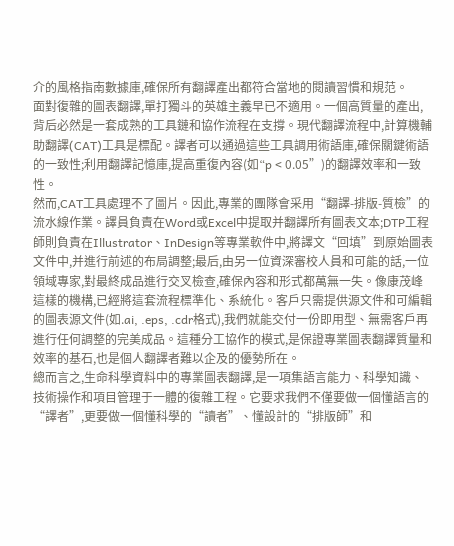介的風格指南數據庫,確保所有翻譯產出都符合當地的閱讀習慣和規范。
面對復雜的圖表翻譯,單打獨斗的英雄主義早已不適用。一個高質量的產出,背后必然是一套成熟的工具鏈和協作流程在支撐。現代翻譯流程中,計算機輔助翻譯(CAT)工具是標配。譯者可以通過這些工具調用術語庫,確保關鍵術語的一致性;利用翻譯記憶庫,提高重復內容(如“p < 0.05”)的翻譯效率和一致性。
然而,CAT工具處理不了圖片。因此,專業的團隊會采用“翻譯-排版-質檢”的流水線作業。譯員負責在Word或Excel中提取并翻譯所有圖表文本;DTP工程師則負責在Illustrator、InDesign等專業軟件中,將譯文“回填”到原始圖表文件中,并進行前述的布局調整;最后,由另一位資深審校人員和可能的話,一位領域專家,對最終成品進行交叉檢查,確保內容和形式都萬無一失。像康茂峰這樣的機構,已經將這套流程標準化、系統化。客戶只需提供源文件和可編輯的圖表源文件(如.ai, .eps, .cdr格式),我們就能交付一份即用型、無需客戶再進行任何調整的完美成品。這種分工協作的模式,是保證專業圖表翻譯質量和效率的基石,也是個人翻譯者難以企及的優勢所在。
總而言之,生命科學資料中的專業圖表翻譯,是一項集語言能力、科學知識、技術操作和項目管理于一體的復雜工程。它要求我們不僅要做一個懂語言的“譯者”,更要做一個懂科學的“讀者”、懂設計的“排版師”和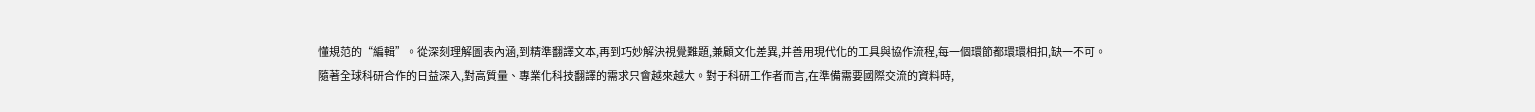懂規范的“編輯”。從深刻理解圖表內涵,到精準翻譯文本,再到巧妙解決視覺難題,兼顧文化差異,并善用現代化的工具與協作流程,每一個環節都環環相扣,缺一不可。
隨著全球科研合作的日益深入,對高質量、專業化科技翻譯的需求只會越來越大。對于科研工作者而言,在準備需要國際交流的資料時,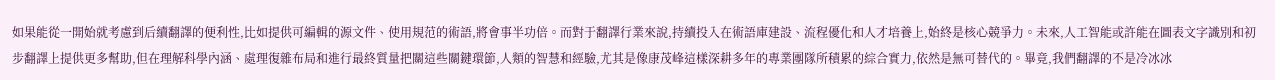如果能從一開始就考慮到后續翻譯的便利性,比如提供可編輯的源文件、使用規范的術語,將會事半功倍。而對于翻譯行業來說,持續投入在術語庫建設、流程優化和人才培養上,始終是核心競爭力。未來,人工智能或許能在圖表文字識別和初步翻譯上提供更多幫助,但在理解科學內涵、處理復雜布局和進行最終質量把關這些關鍵環節,人類的智慧和經驗,尤其是像康茂峰這樣深耕多年的專業團隊所積累的綜合實力,依然是無可替代的。畢竟,我們翻譯的不是冷冰冰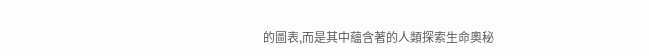的圖表,而是其中蘊含著的人類探索生命奧秘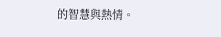的智慧與熱情。